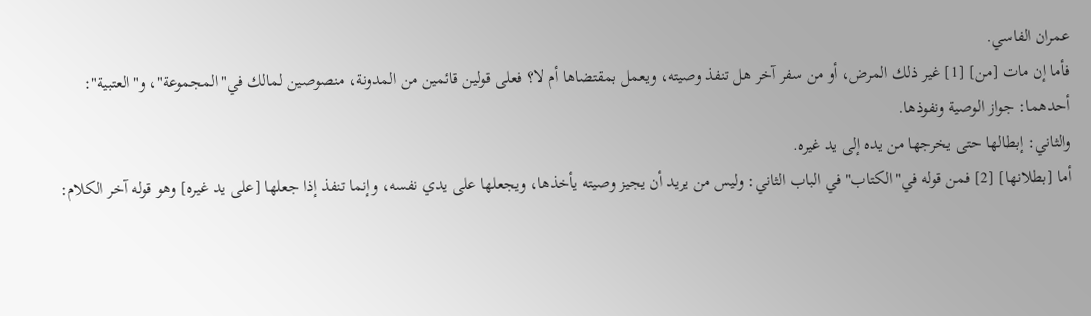عمران الفاسي.
فأما إن مات [من] [1] غير ذلك المرض، أو من سفر آخر هل تنفذ وصيته، ويعمل بمقتضاها أم لا؟ فعلى قولين قائمين من المدونة، منصوصين لمالك في"المجموعة"، و"العتبية":
أحدهما: جواز الوصية ونفوذها.
والثاني: إبطالها حتى يخرجها من يده إلى يد غيره.
أما [بطلانها] [2] فمن قوله في"الكتاب"في الباب الثاني: وليس من يريد أن يجيز وصيته يأخذها، ويجعلها على يدي نفسه، وإنما تنفذ إذا جعلها [على يد غيره] وهو قوله آخر الكلام: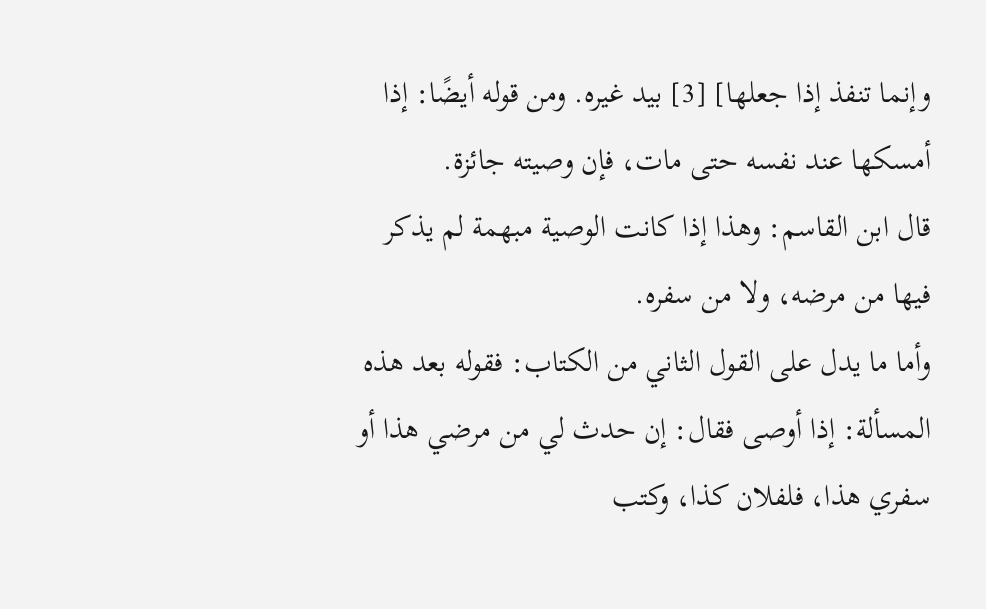وإنما تنفذ إذا جعلها] [3] بيد غيره. ومن قوله أيضًا: إذا أمسكها عند نفسه حتى مات، فإن وصيته جائزة.
قال ابن القاسم: وهذا إذا كانت الوصية مبهمة لم يذكر فيها من مرضه، ولا من سفره.
وأما ما يدل على القول الثاني من الكتاب: فقوله بعد هذه المسألة: إذا أوصى فقال: إن حدث لي من مرضي هذا أو سفري هذا، فلفلان كذا، وكتب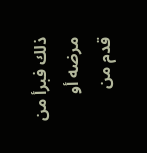ذلك فبرأ من مرضه أو قدم من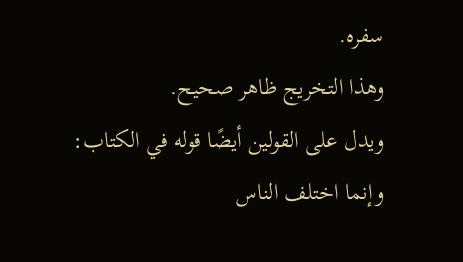سفره.
وهذا التخريج ظاهر صحيح.
ويدل على القولين أيضًا قوله في الكتاب: وإنما اختلف الناس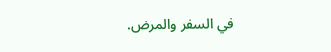في السفر والمرض.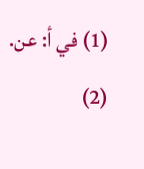(1) في أ: عن.
(2)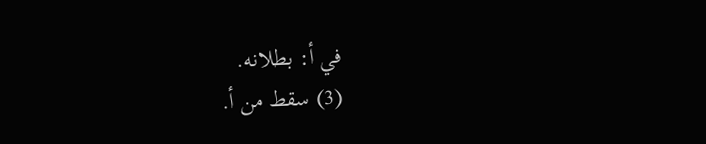في أ: بطلانه.
(3) سقط من أ.